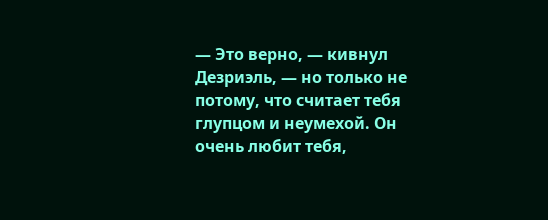— Это верно, — кивнул Дезриэль, — но только не потому, что считает тебя глупцом и неумехой. Он очень любит тебя,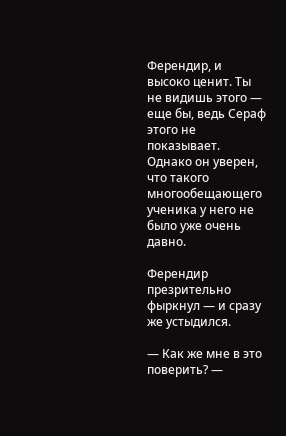Ферендир, и высоко ценит. Ты не видишь этого — еще бы, ведь Сераф этого не показывает. Однако он уверен, что такого многообещающего ученика у него не было уже очень давно.

Ферендир презрительно фыркнул — и сразу же устыдился.

— Как же мне в это поверить? —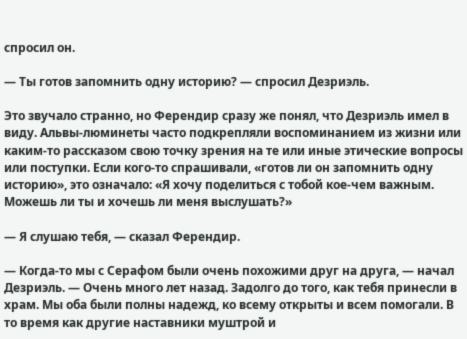спросил он.

— Ты готов запомнить одну историю? — спросил Дезриэль.

Это звучало странно, но Ферендир сразу же понял, что Дезриэль имел в виду. Альвы-люминеты часто подкрепляли воспоминанием из жизни или каким-то рассказом свою точку зрения на те или иные этические вопросы или поступки. Если кого-то спрашивали, «готов ли он запомнить одну историю», это означало: «Я хочу поделиться с тобой кое-чем важным. Можешь ли ты и хочешь ли меня выслушать?»

— Я слушаю тебя, — сказал Ферендир.

— Когда-то мы с Серафом были очень похожими друг на друга, — начал Дезриэль. — Очень много лет назад. Задолго до того, как тебя принесли в храм. Мы оба были полны надежд, ко всему открыты и всем помогали. В то время как другие наставники муштрой и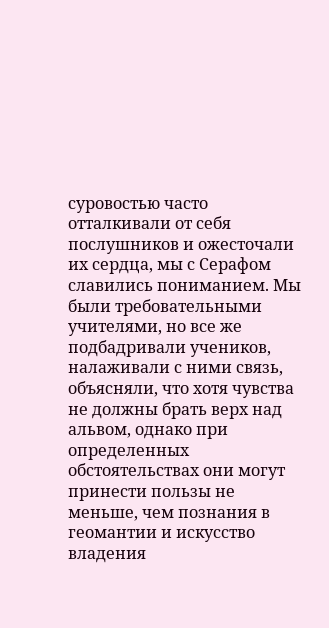суровостью часто отталкивали от себя послушников и ожесточали их сердца, мы с Серафом славились пониманием. Мы были требовательными учителями, но все же подбадривали учеников, налаживали с ними связь, объясняли, что хотя чувства не должны брать верх над альвом, однако при определенных обстоятельствах они могут принести пользы не меньше, чем познания в геомантии и искусство владения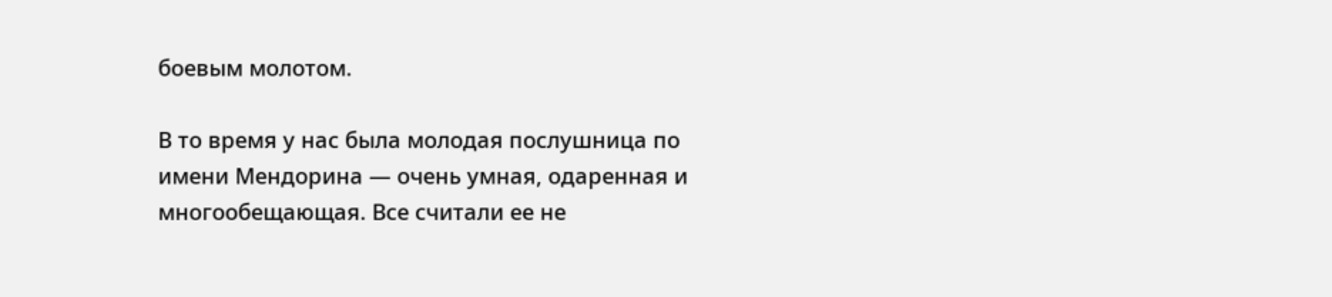боевым молотом.

В то время у нас была молодая послушница по имени Мендорина — очень умная, одаренная и многообещающая. Все считали ее не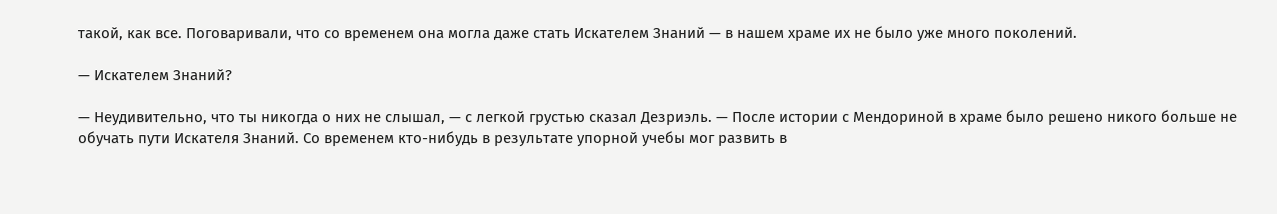такой, как все. Поговаривали, что со временем она могла даже стать Искателем Знаний — в нашем храме их не было уже много поколений.

— Искателем Знаний?

— Неудивительно, что ты никогда о них не слышал, — с легкой грустью сказал Дезриэль. — После истории с Мендориной в храме было решено никого больше не обучать пути Искателя Знаний. Со временем кто-нибудь в результате упорной учебы мог развить в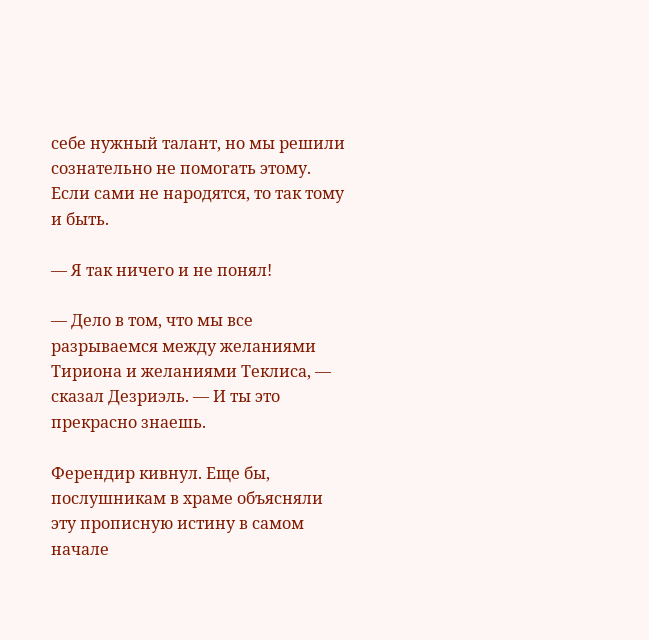себе нужный талант, но мы решили сознательно не помогать этому. Если сами не народятся, то так тому и быть.

— Я так ничего и не понял!

— Дело в том, что мы все разрываемся между желаниями Тириона и желаниями Теклиса, — сказал Дезриэль. — И ты это прекрасно знаешь.

Ферендир кивнул. Еще бы, послушникам в храме объясняли эту прописную истину в самом начале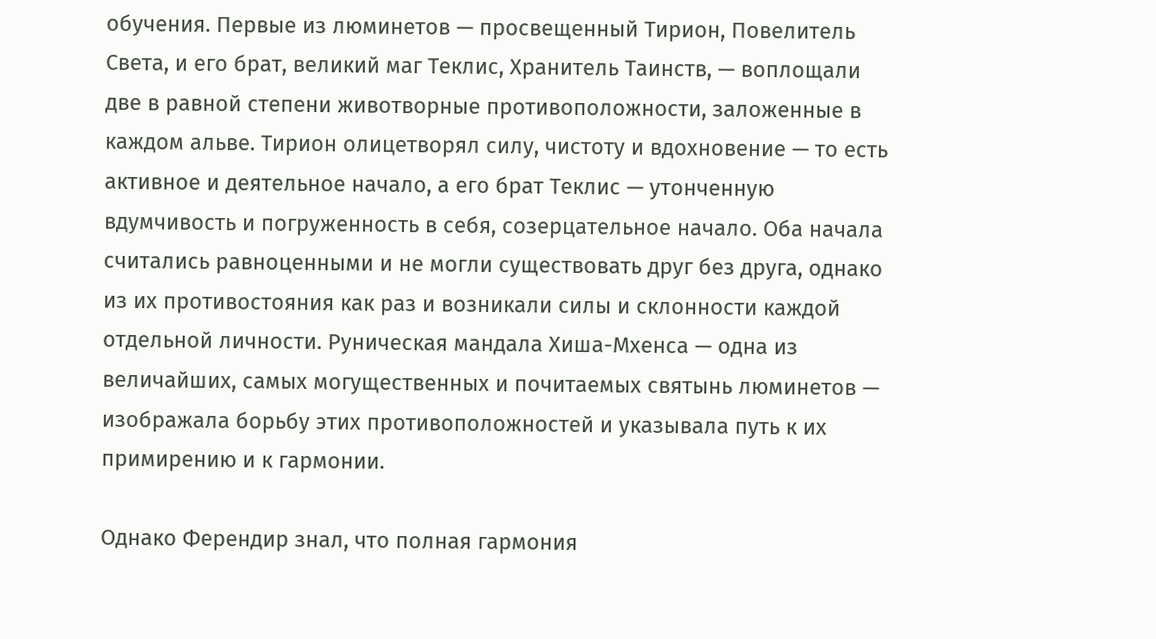обучения. Первые из люминетов — просвещенный Тирион, Повелитель Света, и его брат, великий маг Теклис, Хранитель Таинств, — воплощали две в равной степени животворные противоположности, заложенные в каждом альве. Тирион олицетворял силу, чистоту и вдохновение — то есть активное и деятельное начало, а его брат Теклис — утонченную вдумчивость и погруженность в себя, созерцательное начало. Оба начала считались равноценными и не могли существовать друг без друга, однако из их противостояния как раз и возникали силы и склонности каждой отдельной личности. Руническая мандала Хиша-Мхенса — одна из величайших, самых могущественных и почитаемых святынь люминетов — изображала борьбу этих противоположностей и указывала путь к их примирению и к гармонии.

Однако Ферендир знал, что полная гармония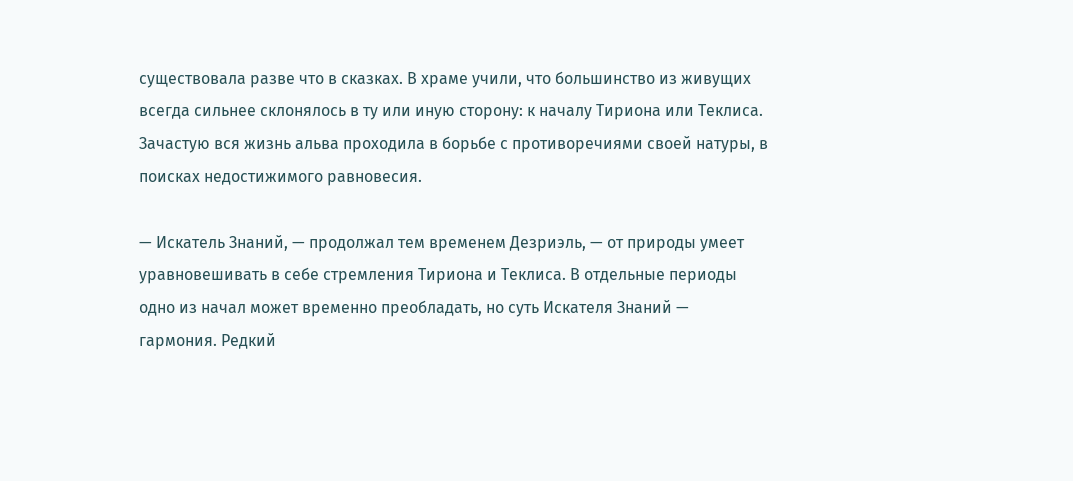существовала разве что в сказках. В храме учили, что большинство из живущих всегда сильнее склонялось в ту или иную сторону: к началу Тириона или Теклиса. Зачастую вся жизнь альва проходила в борьбе с противоречиями своей натуры, в поисках недостижимого равновесия.

— Искатель Знаний, — продолжал тем временем Дезриэль, — от природы умеет уравновешивать в себе стремления Тириона и Теклиса. В отдельные периоды одно из начал может временно преобладать, но суть Искателя Знаний — гармония. Редкий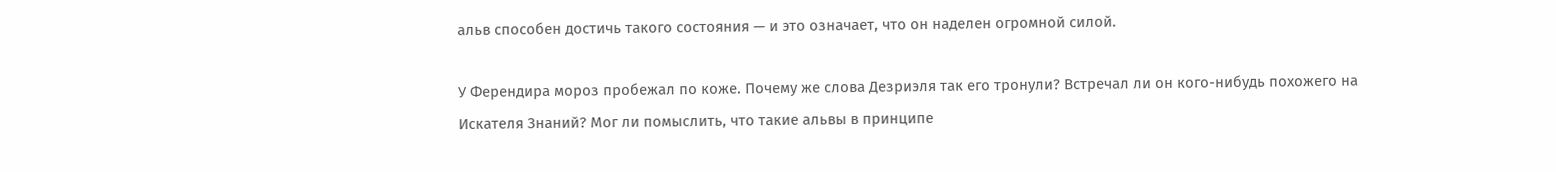альв способен достичь такого состояния — и это означает, что он наделен огромной силой.

У Ферендира мороз пробежал по коже. Почему же слова Дезриэля так его тронули? Встречал ли он кого-нибудь похожего на Искателя Знаний? Мог ли помыслить, что такие альвы в принципе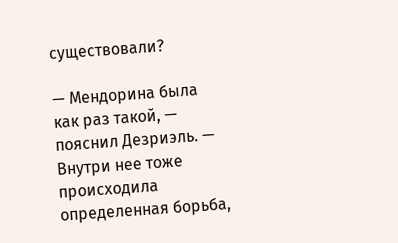существовали?

— Мендорина была как раз такой, — пояснил Дезриэль. — Внутри нее тоже происходила определенная борьба,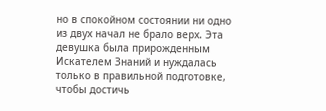но в спокойном состоянии ни одно из двух начал не брало верх. Эта девушка была прирожденным Искателем Знаний и нуждалась только в правильной подготовке, чтобы достичь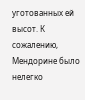уготованных ей высот. К сожалению, Мендорине было нелегко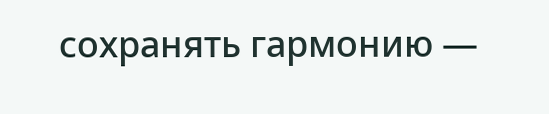сохранять гармонию —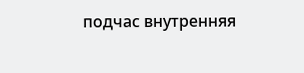подчас внутренняя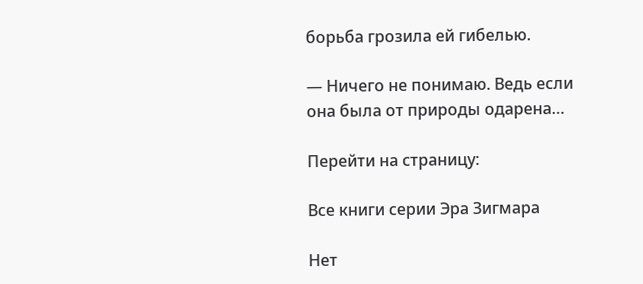борьба грозила ей гибелью.

— Ничего не понимаю. Ведь если она была от природы одарена…

Перейти на страницу:

Все книги серии Эра Зигмара

Нет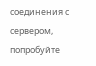соединения с сервером, попробуйте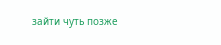зайти чуть позже